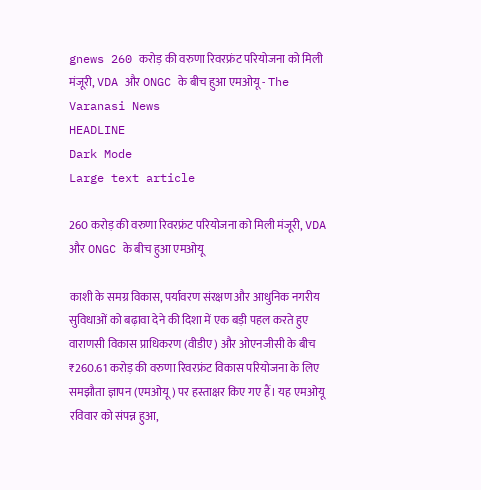gnews 260 करोड़ की वरुणा रिवरफ्रंट परियोजना को मिली मंजूरी, VDA और ONGC के बीच हुआ एमओयू - The Varanasi News
HEADLINE
Dark Mode
Large text article

260 करोड़ की वरुणा रिवरफ्रंट परियोजना को मिली मंजूरी, VDA और ONGC के बीच हुआ एमओयू

काशी के समग्र विकास, पर्यावरण संरक्षण और आधुनिक नगरीय सुविधाओं को बढ़ावा देने की दिशा में एक बड़ी पहल करते हुए वाराणसी विकास प्राधिकरण (वीडीए) और ओएनजीसी के बीच ₹260.61 करोड़ की वरुणा रिवरफ्रंट विकास परियोजना के लिए समझौता ज्ञापन (एमओयू) पर हस्ताक्षर किए गए हैं। यह एमओयू रविवार को संपन्न हुआ,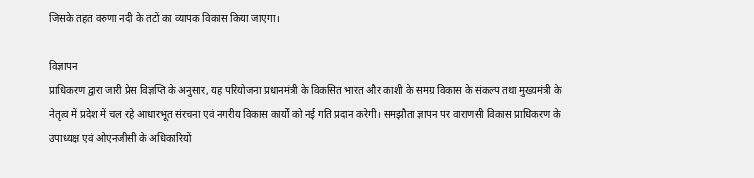जिसके तहत वरुणा नदी के तटों का व्यापक विकास किया जाएगा।

विज्ञापन
प्राधिकरण द्वारा जारी प्रेस विज्ञप्ति के अनुसार, यह परियोजना प्रधानमंत्री के विकसित भारत और काशी के समग्र विकास के संकल्प तथा मुख्यमंत्री के नेतृत्व में प्रदेश में चल रहे आधारभूत संरचना एवं नगरीय विकास कार्यों को नई गति प्रदान करेगी। समझौता ज्ञापन पर वाराणसी विकास प्राधिकरण के उपाध्यक्ष एवं ओएनजीसी के अधिकारियों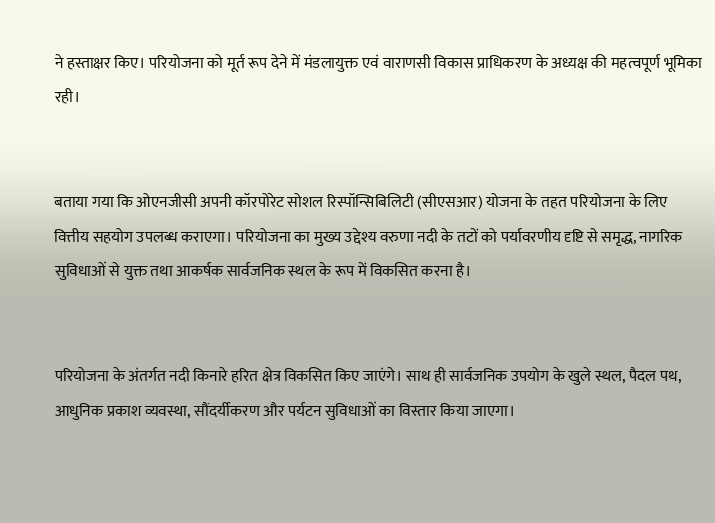ने हस्ताक्षर किए। परियोजना को मूर्त रूप देने में मंडलायुक्त एवं वाराणसी विकास प्राधिकरण के अध्यक्ष की महत्वपूर्ण भूमिका रही।


बताया गया कि ओएनजीसी अपनी कॉरपोरेट सोशल रिस्पॉन्सिबिलिटी (सीएसआर) योजना के तहत परियोजना के लिए वित्तीय सहयोग उपलब्ध कराएगा। परियोजना का मुख्य उद्देश्य वरुणा नदी के तटों को पर्यावरणीय दृष्टि से समृद्ध, नागरिक सुविधाओं से युक्त तथा आकर्षक सार्वजनिक स्थल के रूप में विकसित करना है।


परियोजना के अंतर्गत नदी किनारे हरित क्षेत्र विकसित किए जाएंगे। साथ ही सार्वजनिक उपयोग के खुले स्थल, पैदल पथ, आधुनिक प्रकाश व्यवस्था, सौंदर्यीकरण और पर्यटन सुविधाओं का विस्तार किया जाएगा।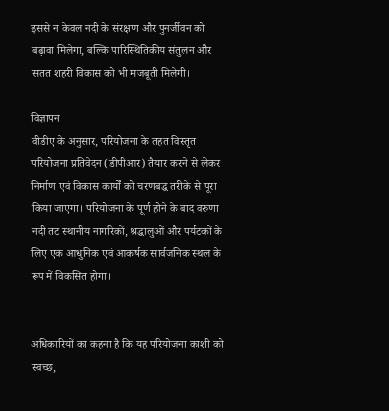इससे न केवल नदी के संरक्षण और पुनर्जीवन को बढ़ावा मिलेगा, बल्कि पारिस्थितिकीय संतुलन और सतत शहरी विकास को भी मजबूती मिलेगी।

विज्ञापन
वीडीए के अनुसार, परियोजना के तहत विस्तृत परियोजना प्रतिवेदन (डीपीआर) तैयार करने से लेकर निर्माण एवं विकास कार्यों को चरणबद्ध तरीके से पूरा किया जाएगा। परियोजना के पूर्ण होने के बाद वरुणा नदी तट स्थानीय नागरिकों, श्रद्धालुओं और पर्यटकों के लिए एक आधुनिक एवं आकर्षक सार्वजनिक स्थल के रूप में विकसित होगा।


अधिकारियों का कहना है कि यह परियोजना काशी को स्वच्छ,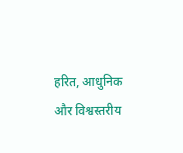हरित, आधुनिक और विश्वस्तरीय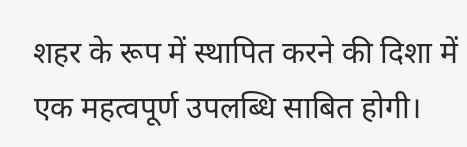शहर के रूप में स्थापित करने की दिशा में एक महत्वपूर्ण उपलब्धि साबित होगी।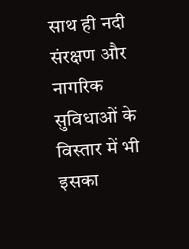साथ ही नदी संरक्षण और नागरिक सुविधाओं के विस्तार में भी इसका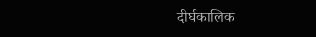दीर्घकालिक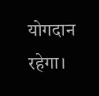योगदान रहेगा।